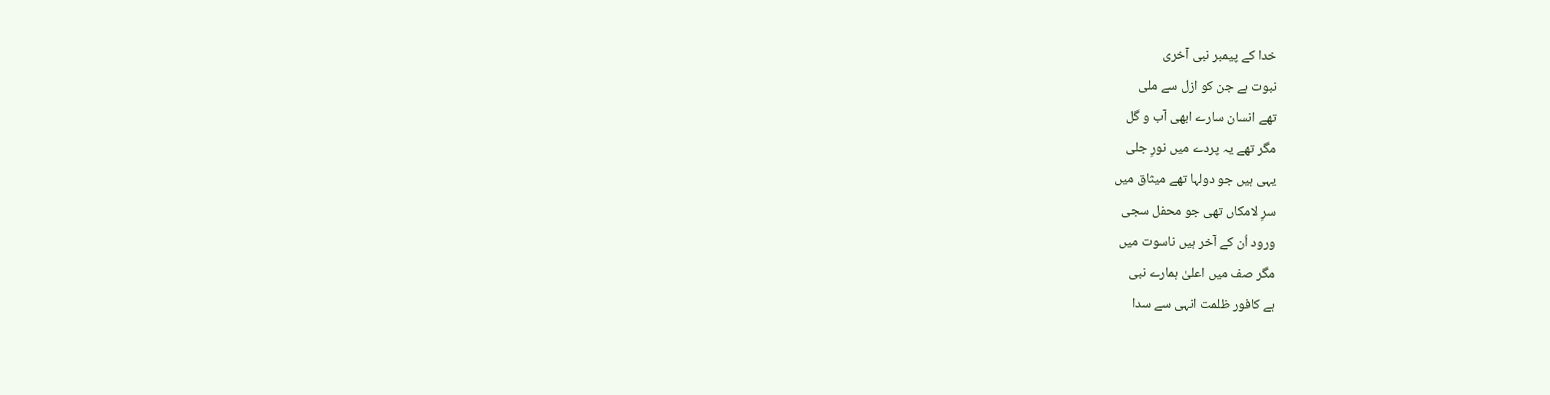خدا کے پیمبر نبی آخری
نبوت ہے جن کو ازل سے ملی
تھے انسان سارے ابھی آب و گل
مگر تھے یہ پردے میں نورِ جلی
یہی ہیں جو دولہا تھے میثاق میں
سرِ لامکاں تھی جو محفل سجی
ورود اُن کے آخر ہیں ناسوت میں
مگر صف میں اعلیٰ ہمارے نبی
ہے کافور ظلمت انہی سے سدا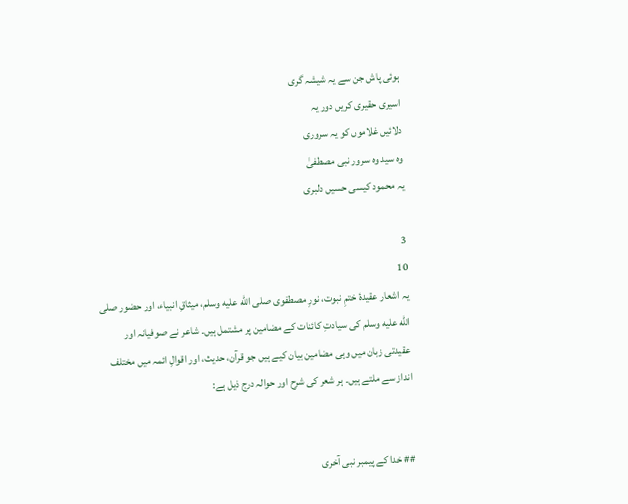ہوئی پاش جن سے یہ شیشہ گری
اسیری حقیری کریں دور یہ
دلائیں غلاموں کو یہ سروری
وہ سید وہ سرور نبی مصطفیٰ
یہ محمود کیسی حسیں دلبری

3
10
یہ اشعار عقیدۂ ختمِ نبوت، نورِ مصطفوی صلى الله عليه وسلم، میثاقِ انبیاء، اور حضور صلى الله عليه وسلم کی سیادتِ کائنات کے مضامین پر مشتمل ہیں۔ شاعر نے صوفیانہ اور عقیدتی زبان میں وہی مضامین بیان کیے ہیں جو قرآن، حدیث، اور اقوالِ ائمہ میں مختلف انداز سے ملتے ہیں۔ ہر شعر کی شرح اور حوالہ درج ذیل ہے:


## خدا کے پیمبر نبی آخری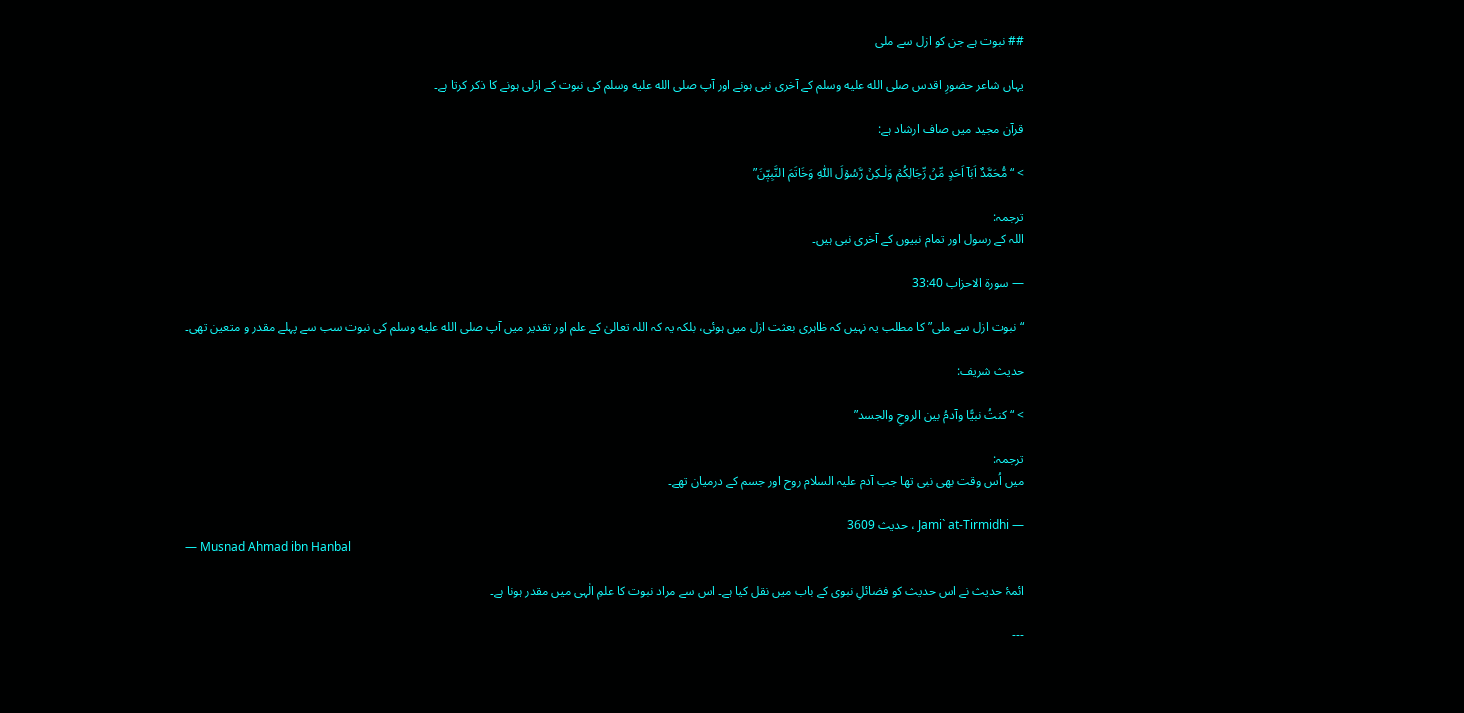## نبوت ہے جن کو ازل سے ملی

یہاں شاعر حضورِ اقدس صلى الله عليه وسلم کے آخری نبی ہونے اور آپ صلى الله عليه وسلم کی نبوت کے ازلی ہونے کا ذکر کرتا ہے۔

قرآن مجید میں صاف ارشاد ہے:

> “مُّحَمَّدٌ اَبَاۤ اَحَدٍ مِّنۡ رِّجَالِكُمۡ وَلٰـكِنۡ رَّسُوۡلَ اللّٰهِ وَخَاتَمَ النَّبِيّٖنَ”

ترجمہ:
اللہ کے رسول اور تمام نبیوں کے آخری نبی ہیں۔

— سورۃ الاحزاب 33:40

“نبوت ازل سے ملی” کا مطلب یہ نہیں کہ ظاہری بعثت ازل میں ہوئی، بلکہ یہ کہ اللہ تعالیٰ کے علم اور تقدیر میں آپ صلى الله عليه وسلم کی نبوت سب سے پہلے مقدر و متعین تھی۔

حدیث شریف:

> “كنتُ نبيًّا وآدمُ بين الروحِ والجسد”

ترجمہ:
میں اُس وقت بھی نبی تھا جب آدم علیہ السلام روح اور جسم کے درمیان تھے۔

— Jami` at-Tirmidhi ، حدیث 3609
— Musnad Ahmad ibn Hanbal

ائمۂ حدیث نے اس حدیث کو فضائلِ نبوی کے باب میں نقل کیا ہے۔ اس سے مراد نبوت کا علمِ الٰہی میں مقدر ہونا ہے۔

---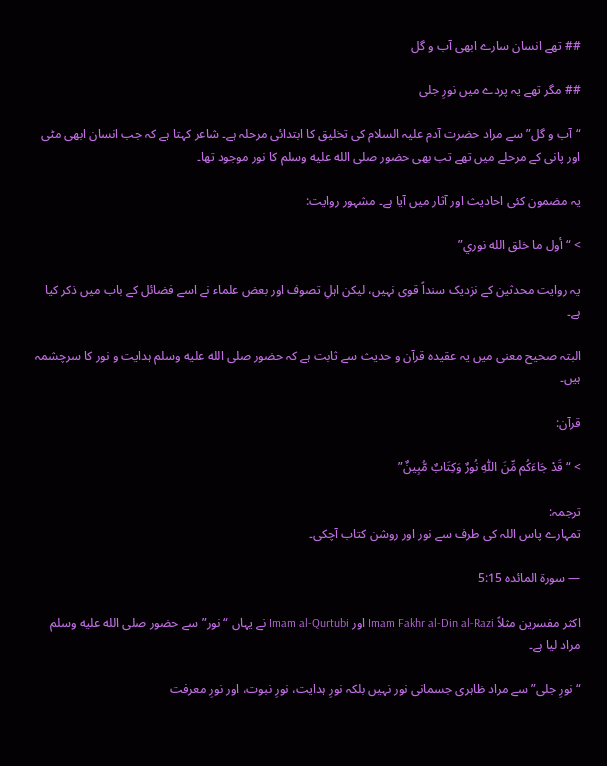## تھے انسان سارے ابھی آب و گل

## مگر تھے یہ پردے میں نورِ جلی

“آب و گل” سے مراد حضرت آدم علیہ السلام کی تخلیق کا ابتدائی مرحلہ ہے۔ شاعر کہتا ہے کہ جب انسان ابھی مٹی اور پانی کے مرحلے میں تھے تب بھی حضور صلى الله عليه وسلم کا نور موجود تھا۔

یہ مضمون کئی احادیث اور آثار میں آیا ہے۔ مشہور روایت:

> “أول ما خلق الله نوري”

یہ روایت محدثین کے نزدیک سنداً قوی نہیں، لیکن اہلِ تصوف اور بعض علماء نے اسے فضائل کے باب میں ذکر کیا ہے۔

البتہ صحیح معنی میں یہ عقیدہ قرآن و حدیث سے ثابت ہے کہ حضور صلى الله عليه وسلم ہدایت و نور کا سرچشمہ ہیں۔

قرآن:

> “قَدْ جَاءَكُم مِّنَ اللّٰهِ نُورٌ وَكِتَابٌ مُّبِينٌ”

ترجمہ:
تمہارے پاس اللہ کی طرف سے نور اور روشن کتاب آچکی۔

— سورۃ المائدہ 5:15

اکثر مفسرین مثلاً Imam Fakhr al-Din al-Razi اور Imam al-Qurtubi نے یہاں “نور” سے حضور صلى الله عليه وسلم مراد لیا ہے۔

“نورِ جلی” سے مراد ظاہری جسمانی نور نہیں بلکہ نورِ ہدایت، نورِ نبوت، اور نورِ معرفت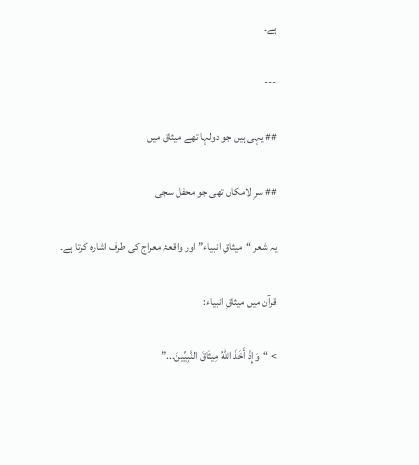ہے۔

---

## یہی ہیں جو دولہا تھے میثاق میں

## سرِ لامکاں تھی جو محفل سجی

یہ شعر “میثاقِ انبیاء” اور واقعۂ معراج کی طرف اشارہ کرتا ہے۔

قرآن میں میثاقِ انبیاء:

> “وَإِذْ أَخَذَ اللّٰهُ مِيثَاقَ النَّبِيِّينَ...”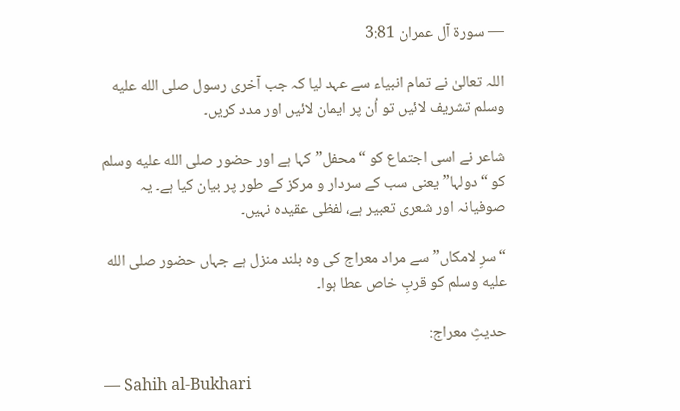— سورۃ آل عمران 3:81

اللہ تعالیٰ نے تمام انبیاء سے عہد لیا کہ جب آخری رسول صلى الله عليه وسلم تشریف لائیں تو اُن پر ایمان لائیں اور مدد کریں۔

شاعر نے اسی اجتماع کو “محفل” کہا ہے اور حضور صلى الله عليه وسلم کو “دولہا” یعنی سب کے سردار و مرکز کے طور پر بیان کیا ہے۔ یہ صوفیانہ اور شعری تعبیر ہے، لفظی عقیدہ نہیں۔

“سرِ لامکاں” سے مراد معراج کی وہ بلند منزل ہے جہاں حضور صلى الله عليه وسلم کو قربِ خاص عطا ہوا۔

حدیثِ معراج:

— Sahih al-Bukhari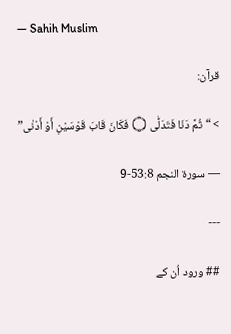— Sahih Muslim

قرآن:

> “ثُمَّ دَنَا فَتَدَلّٰى ۝ فَكَانَ قَابَ قَوْسَيْنِ أَوْ أَدْنٰى”

— سورۃ النجم 53:8-9

---

## ورود اُن کے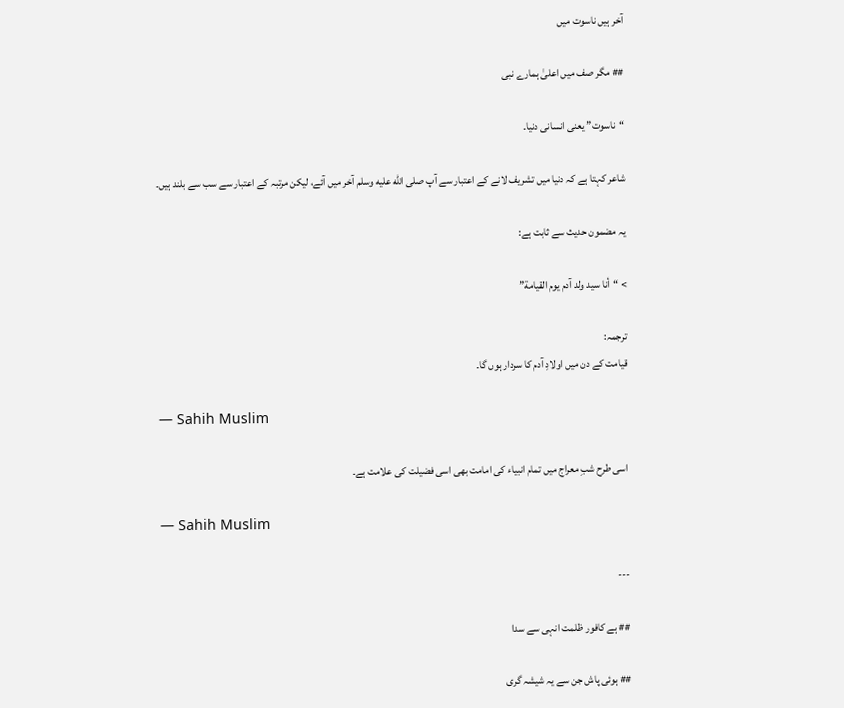آخر ہیں ناسوت میں

## مگر صف میں اعلیٰ ہمارے نبی

“ناسوت” یعنی انسانی دنیا۔

شاعر کہتا ہے کہ دنیا میں تشریف لانے کے اعتبار سے آپ صلى الله عليه وسلم آخر میں آئے، لیکن مرتبہ کے اعتبار سے سب سے بلند ہیں۔

یہ مضمون حدیث سے ثابت ہے:

> “أنا سيد ولد آدم يوم القيامة”

ترجمہ:
قیامت کے دن میں اولادِ آدم کا سردار ہوں گا۔

— Sahih Muslim

اسی طرح شبِ معراج میں تمام انبیاء کی امامت بھی اسی فضیلت کی علامت ہے۔

— Sahih Muslim

---

## ہے کافور ظلمت انہی سے سدا

## ہوئی پاش جن سے یہ شیشہ گری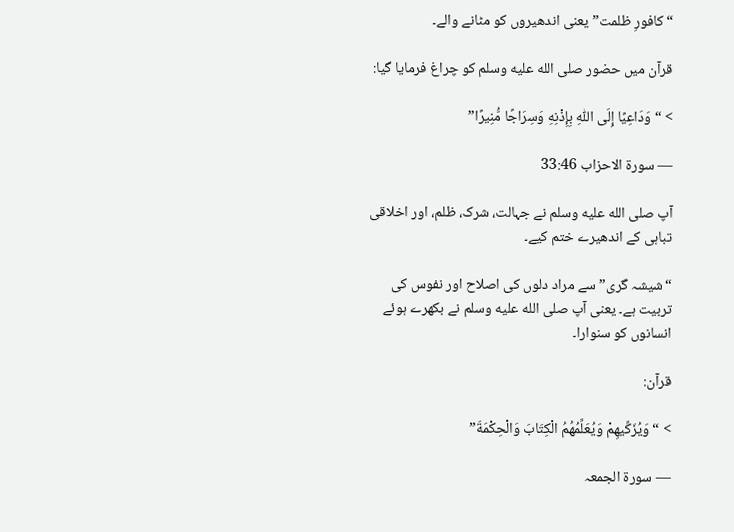“کافورِ ظلمت” یعنی اندھیروں کو مٹانے والے۔

قرآن میں حضور صلى الله عليه وسلم کو چراغ فرمایا گیا:

> “وَدَاعِيًا إِلَى اللّٰهِ بِإِذْنِهِ وَسِرَاجًا مُّنِيرًا”

— سورۃ الاحزاب 33:46

آپ صلى الله عليه وسلم نے جہالت، شرک، ظلم، اور اخلاقی تباہی کے اندھیرے ختم کیے۔

“شیشہ گری” سے مراد دلوں کی اصلاح اور نفوس کی تربیت ہے۔ یعنی آپ صلى الله عليه وسلم نے بکھرے ہوئے انسانوں کو سنوارا۔

قرآن:

> “وَيُزَكِّيهِمْ وَيُعَلِّمُهُمُ الْكِتَابَ وَالْحِكْمَةَ”

— سورۃ الجمعہ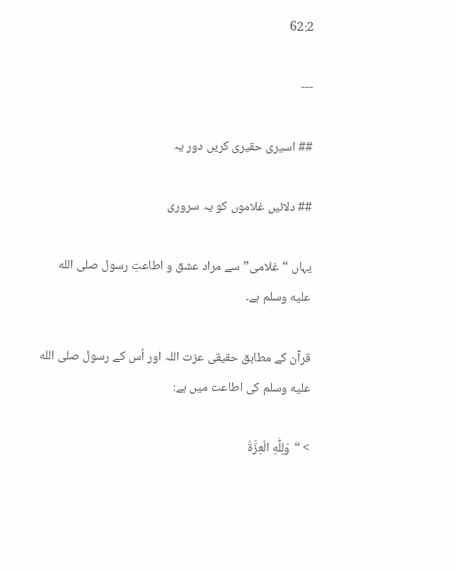62:2

---

## اسیری حقیری کریں دور یہ

## دلائیں غلاموں کو یہ سروری

یہاں “غلامی” سے مراد عشق و اطاعتِ رسول صلى الله عليه وسلم ہے۔

قرآن کے مطابق حقیقی عزت اللہ اور اُس کے رسول صلى الله عليه وسلم کی اطاعت میں ہے:

> “وَلِلّٰهِ الْعِزَّةُ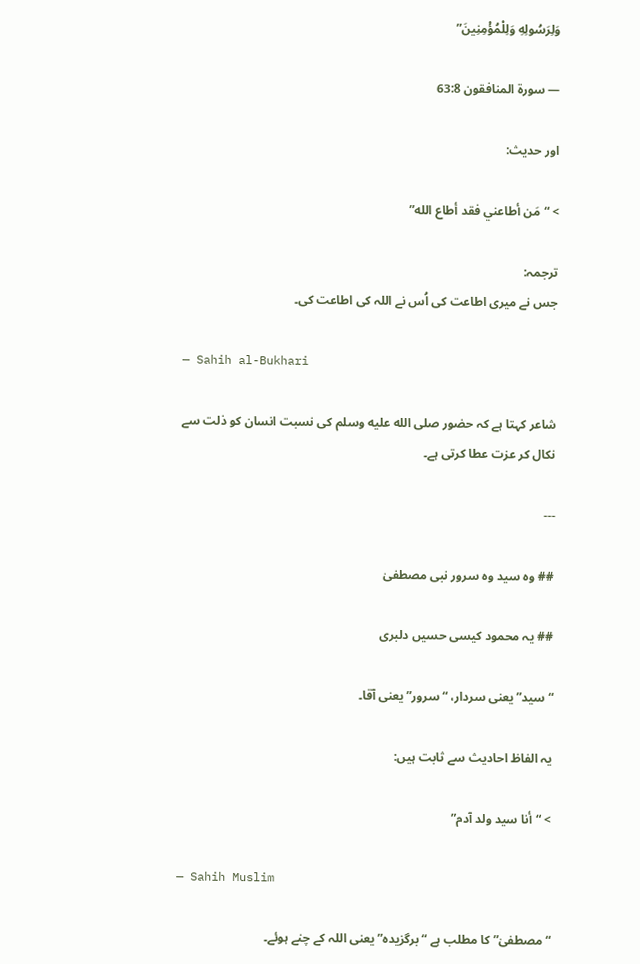وَلِرَسُولِهِ وَلِلْمُؤْمِنِينَ”

— سورۃ المنافقون 63:8

اور حدیث:

> “مَن أطاعني فقد أطاع الله”

ترجمہ:
جس نے میری اطاعت کی اُس نے اللہ کی اطاعت کی۔

— Sahih al-Bukhari

شاعر کہتا ہے کہ حضور صلى الله عليه وسلم کی نسبت انسان کو ذلت سے نکال کر عزت عطا کرتی ہے۔

---

## وہ سید وہ سرور نبی مصطفیٰ

## یہ محمود کیسی حسیں دلبری

“سید” یعنی سردار، “سرور” یعنی آقا۔

یہ الفاظ احادیث سے ثابت ہیں:

> “أنا سيد ولد آدم”

— Sahih Muslim

“مصطفیٰ” کا مطلب ہے “برگزیدہ” یعنی اللہ کے چنے ہوئے۔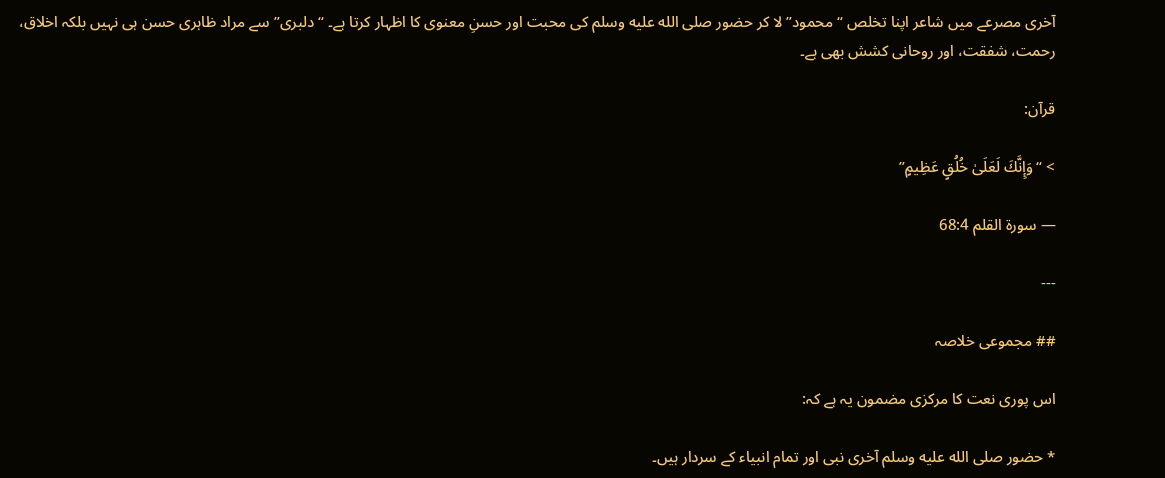آخری مصرعے میں شاعر اپنا تخلص “محمود” لا کر حضور صلى الله عليه وسلم کی محبت اور حسنِ معنوی کا اظہار کرتا ہے۔ “دلبری” سے مراد ظاہری حسن ہی نہیں بلکہ اخلاق، رحمت، شفقت، اور روحانی کشش بھی ہے۔

قرآن:

> “وَإِنَّكَ لَعَلَىٰ خُلُقٍ عَظِيمٍ”

— سورۃ القلم 68:4

---

## مجموعی خلاصہ

اس پوری نعت کا مرکزی مضمون یہ ہے کہ:

* حضور صلى الله عليه وسلم آخری نبی اور تمام انبیاء کے سردار ہیں۔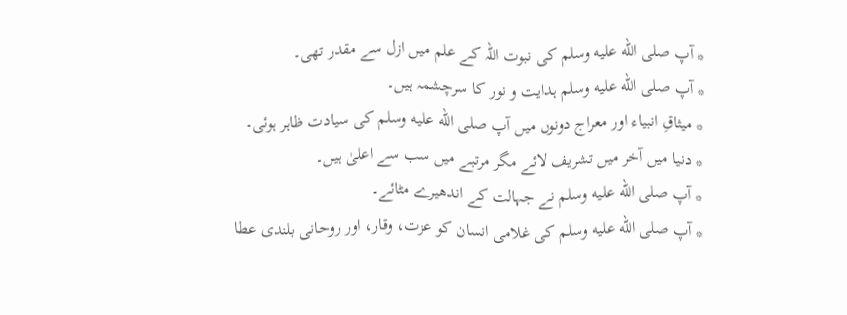* آپ صلى الله عليه وسلم کی نبوت اللہ کے علم میں ازل سے مقدر تھی۔
* آپ صلى الله عليه وسلم ہدایت و نور کا سرچشمہ ہیں۔
* میثاقِ انبیاء اور معراج دونوں میں آپ صلى الله عليه وسلم کی سیادت ظاہر ہوئی۔
* دنیا میں آخر میں تشریف لائے مگر مرتبے میں سب سے اعلیٰ ہیں۔
* آپ صلى الله عليه وسلم نے جہالت کے اندھیرے مٹائے۔
* آپ صلى الله عليه وسلم کی غلامی انسان کو عزت، وقار، اور روحانی بلندی عطا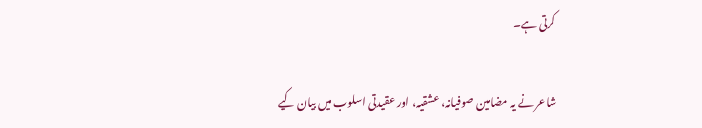کرتی ہے۔

شاعر نے یہ مضامین صوفیانہ، عشقیہ، اور عقیدتی اسلوب میں بیان کیے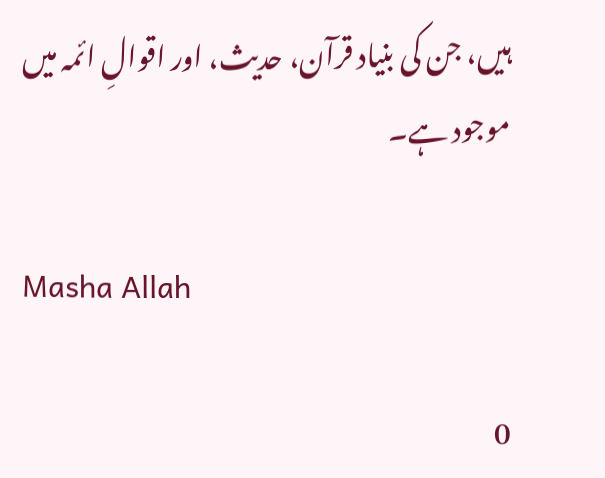ہیں، جن کی بنیاد قرآن، حدیث، اور اقوالِ ائمہ میں موجود ہے۔

Masha Allah

0